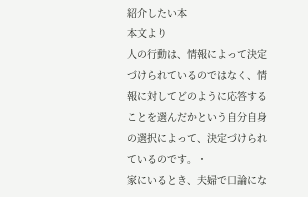紹介したい本
本文より
人の行動は、情報によって決定づけられているのではなく、情報に対してどのように応答することを選んだかという自分自身の選択によって、決定づけられているのです。・
家にいるとき、夫婦で口論にな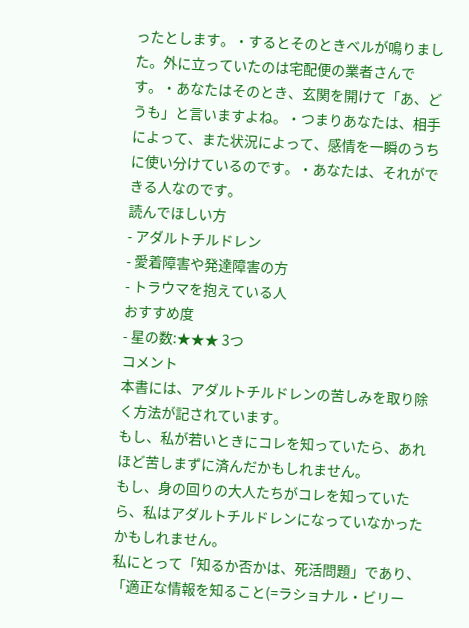ったとします。・するとそのときベルが鳴りました。外に立っていたのは宅配便の業者さんです。・あなたはそのとき、玄関を開けて「あ、どうも」と言いますよね。・つまりあなたは、相手によって、また状況によって、感情を一瞬のうちに使い分けているのです。・あなたは、それができる人なのです。
読んでほしい方
- アダルトチルドレン
- 愛着障害や発達障害の方
- トラウマを抱えている人
おすすめ度
- 星の数:★★★ 3つ
コメント
本書には、アダルトチルドレンの苦しみを取り除く方法が記されています。
もし、私が若いときにコレを知っていたら、あれほど苦しまずに済んだかもしれません。
もし、身の回りの大人たちがコレを知っていたら、私はアダルトチルドレンになっていなかったかもしれません。
私にとって「知るか否かは、死活問題」であり、「適正な情報を知ること(=ラショナル・ビリー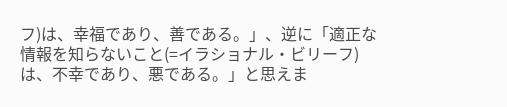フ)は、幸福であり、善である。」、逆に「適正な情報を知らないこと(=イラショナル・ビリーフ)は、不幸であり、悪である。」と思えま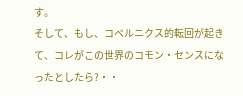す。
そして、もし、コペルニクス的転回が起きて、コレがこの世界のコモン・センスになったとしたら?・・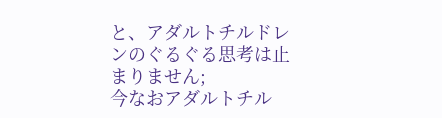と、アダルトチルドレンのぐるぐる思考は止まりません;
今なおアダルトチル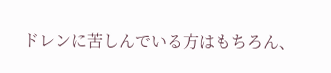ドレンに苦しんでいる方はもちろん、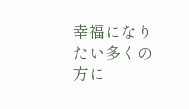幸福になりたい多くの方に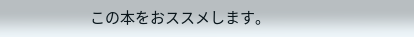この本をおススメします。